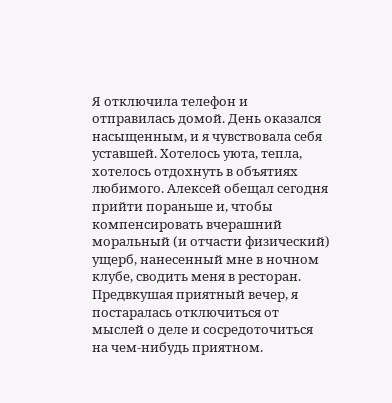Я отключила телефон и отправилась домой. День оказался насыщенным, и я чувствовала себя уставшей. Хотелось уюта, тепла, хотелось отдохнуть в объятиях любимого. Алексей обещал сегодня прийти пораньше и, чтобы компенсировать вчерашний моральный (и отчасти физический) ущерб, нанесенный мне в ночном клубе, сводить меня в ресторан.
Предвкушая приятный вечер, я постаралась отключиться от мыслей о деле и сосредоточиться на чем-нибудь приятном.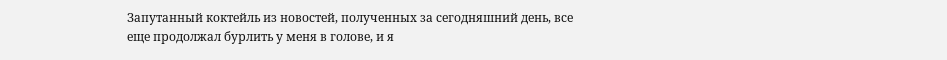Запутанный коктейль из новостей, полученных за сегодняшний день, все еще продолжал бурлить у меня в голове, и я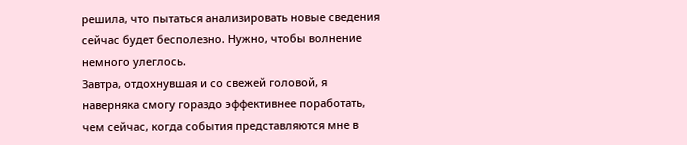решила, что пытаться анализировать новые сведения сейчас будет бесполезно. Нужно, чтобы волнение немного улеглось.
Завтра, отдохнувшая и со свежей головой, я наверняка смогу гораздо эффективнее поработать, чем сейчас, когда события представляются мне в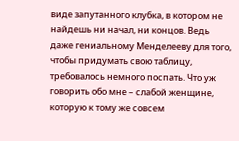виде запутанного клубка, в котором не найдешь ни начал, ни концов. Ведь даже гениальному Менделееву для того, чтобы придумать свою таблицу, требовалось немного поспать. Что уж говорить обо мне – слабой женщине, которую к тому же совсем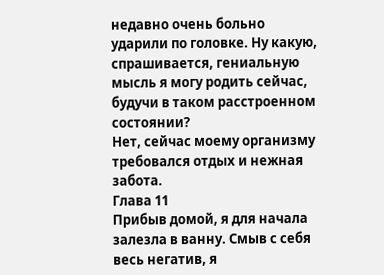недавно очень больно ударили по головке. Ну какую, спрашивается, гениальную мысль я могу родить сейчас, будучи в таком расстроенном состоянии?
Нет, сейчас моему организму требовался отдых и нежная забота.
Глава 11
Прибыв домой, я для начала залезла в ванну. Смыв с себя весь негатив, я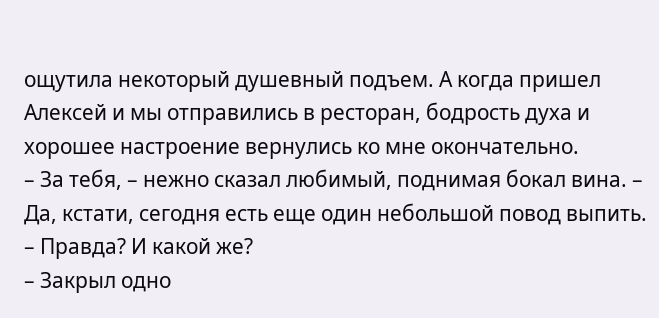ощутила некоторый душевный подъем. А когда пришел Алексей и мы отправились в ресторан, бодрость духа и хорошее настроение вернулись ко мне окончательно.
– За тебя, – нежно сказал любимый, поднимая бокал вина. – Да, кстати, сегодня есть еще один небольшой повод выпить.
– Правда? И какой же?
– Закрыл одно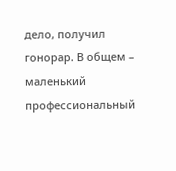дело, получил гонорар. В общем – маленький профессиональный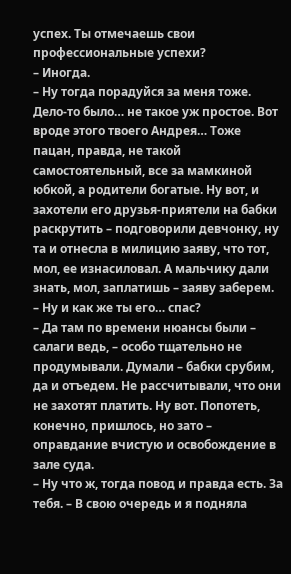успех. Ты отмечаешь свои профессиональные успехи?
– Иногда.
– Ну тогда порадуйся за меня тоже. Дело-то было… не такое уж простое. Вот вроде этого твоего Андрея… Тоже пацан, правда, не такой самостоятельный, все за мамкиной юбкой, а родители богатые. Ну вот, и захотели его друзья-приятели на бабки раскрутить – подговорили девчонку, ну та и отнесла в милицию заяву, что тот, мол, ее изнасиловал. А мальчику дали знать, мол, заплатишь – заяву заберем.
– Ну и как же ты его… спас?
– Да там по времени нюансы были – салаги ведь, – особо тщательно не продумывали. Думали – бабки срубим, да и отъедем. Не рассчитывали, что они не захотят платить. Ну вот. Попотеть, конечно, пришлось, но зато – оправдание вчистую и освобождение в зале суда.
– Ну что ж, тогда повод и правда есть. За тебя. – В свою очередь и я подняла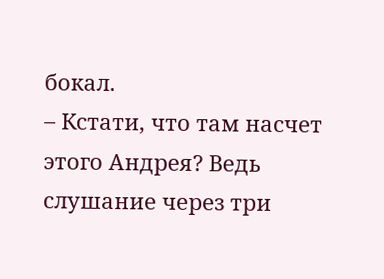бокал.
– Кстати, что там насчет этого Андрея? Ведь слушание через три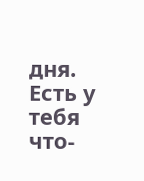дня. Есть у тебя что-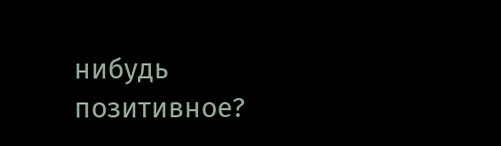нибудь позитивное?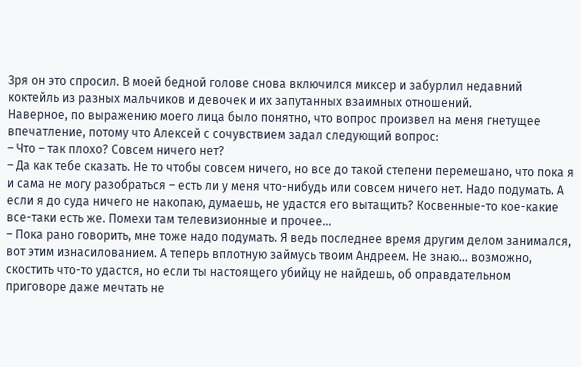Зря он это спросил. В моей бедной голове снова включился миксер и забурлил недавний коктейль из разных мальчиков и девочек и их запутанных взаимных отношений.
Наверное, по выражению моего лица было понятно, что вопрос произвел на меня гнетущее впечатление, потому что Алексей с сочувствием задал следующий вопрос:
– Что – так плохо? Совсем ничего нет?
– Да как тебе сказать. Не то чтобы совсем ничего, но все до такой степени перемешано, что пока я и сама не могу разобраться – есть ли у меня что-нибудь или совсем ничего нет. Надо подумать. А если я до суда ничего не накопаю, думаешь, не удастся его вытащить? Косвенные-то кое-какие все-таки есть же. Помехи там телевизионные и прочее…
– Пока рано говорить, мне тоже надо подумать. Я ведь последнее время другим делом занимался, вот этим изнасилованием. А теперь вплотную займусь твоим Андреем. Не знаю… возможно, скостить что-то удастся, но если ты настоящего убийцу не найдешь, об оправдательном приговоре даже мечтать не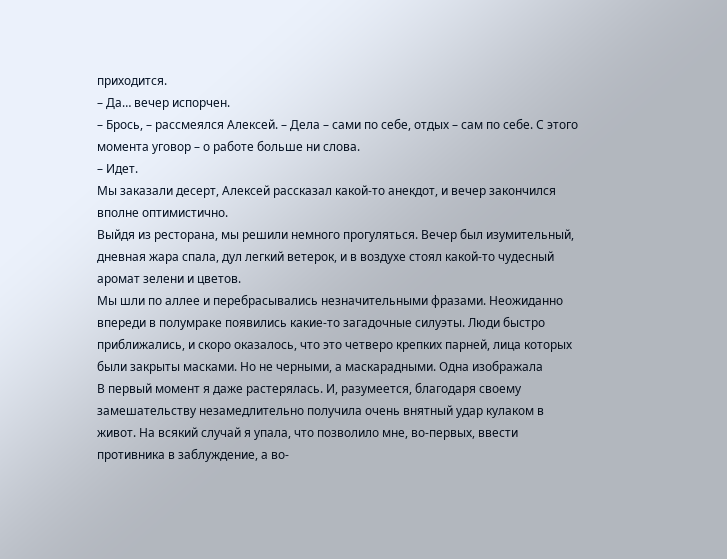приходится.
– Да… вечер испорчен.
– Брось, – рассмеялся Алексей. – Дела – сами по себе, отдых – сам по себе. С этого момента уговор – о работе больше ни слова.
– Идет.
Мы заказали десерт, Алексей рассказал какой-то анекдот, и вечер закончился вполне оптимистично.
Выйдя из ресторана, мы решили немного прогуляться. Вечер был изумительный, дневная жара спала, дул легкий ветерок, и в воздухе стоял какой-то чудесный аромат зелени и цветов.
Мы шли по аллее и перебрасывались незначительными фразами. Неожиданно впереди в полумраке появились какие-то загадочные силуэты. Люди быстро приближались, и скоро оказалось, что это четверо крепких парней, лица которых были закрыты масками. Но не черными, а маскарадными. Одна изображала
В первый момент я даже растерялась. И, разумеется, благодаря своему замешательству незамедлительно получила очень внятный удар кулаком в живот. На всякий случай я упала, что позволило мне, во-первых, ввести противника в заблуждение, а во-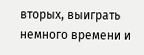вторых, выиграть немного времени и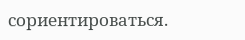сориентироваться.